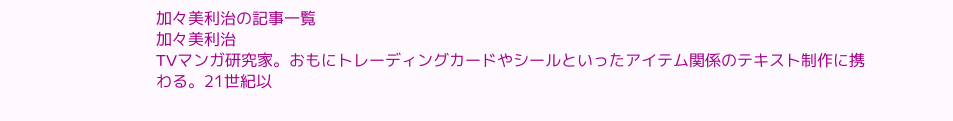加々美利治の記事一覧
加々美利治
TVマンガ研究家。おもにトレーディングカードやシールといったアイテム関係のテキスト制作に携わる。21世紀以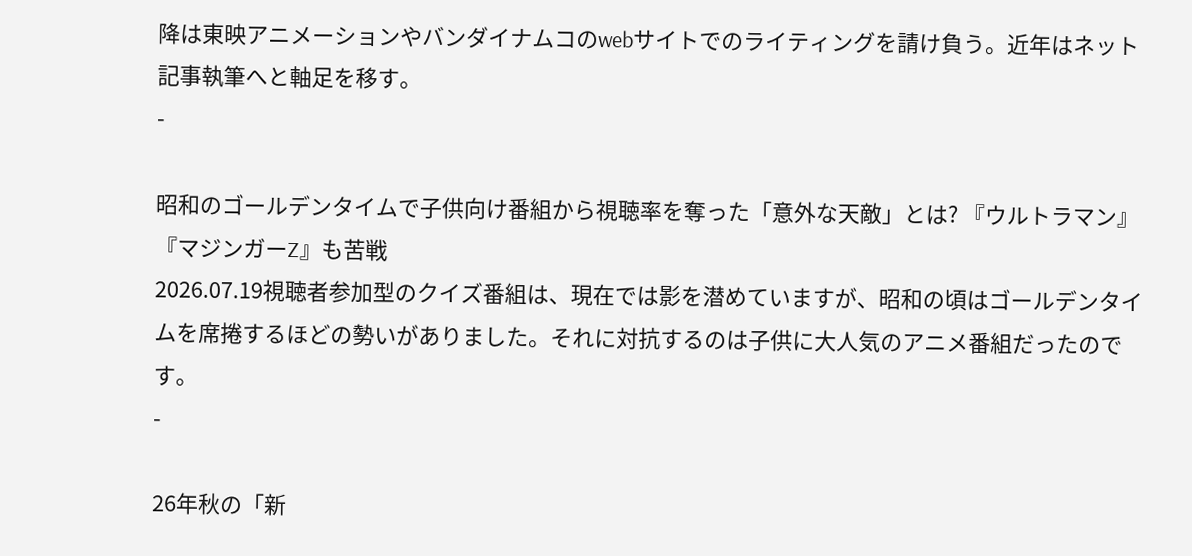降は東映アニメーションやバンダイナムコのwebサイトでのライティングを請け負う。近年はネット記事執筆へと軸足を移す。
-

昭和のゴールデンタイムで子供向け番組から視聴率を奪った「意外な天敵」とは? 『ウルトラマン』『マジンガーZ』も苦戦
2026.07.19視聴者参加型のクイズ番組は、現在では影を潜めていますが、昭和の頃はゴールデンタイムを席捲するほどの勢いがありました。それに対抗するのは子供に大人気のアニメ番組だったのです。
-

26年秋の「新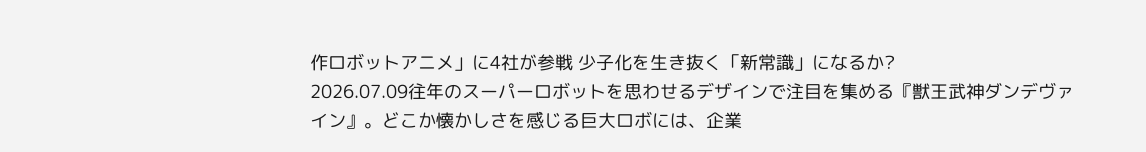作ロボットアニメ」に4社が参戦 少子化を生き抜く「新常識」になるか?
2026.07.09往年のスーパーロボットを思わせるデザインで注目を集める『獣王武神ダンデヴァイン』。どこか懐かしさを感じる巨大ロボには、企業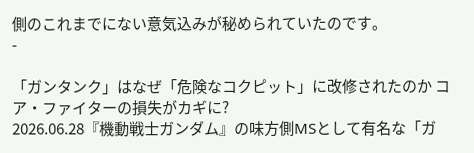側のこれまでにない意気込みが秘められていたのです。
-

「ガンタンク」はなぜ「危険なコクピット」に改修されたのか コア・ファイターの損失がカギに?
2026.06.28『機動戦士ガンダム』の味方側MSとして有名な「ガ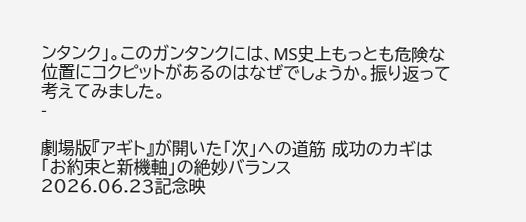ンタンク」。このガンタンクには、MS史上もっとも危険な位置にコクピットがあるのはなぜでしょうか。振り返って考えてみました。
-

劇場版『アギト』が開いた「次」への道筋 成功のカギは「お約束と新機軸」の絶妙バランス
2026.06.23記念映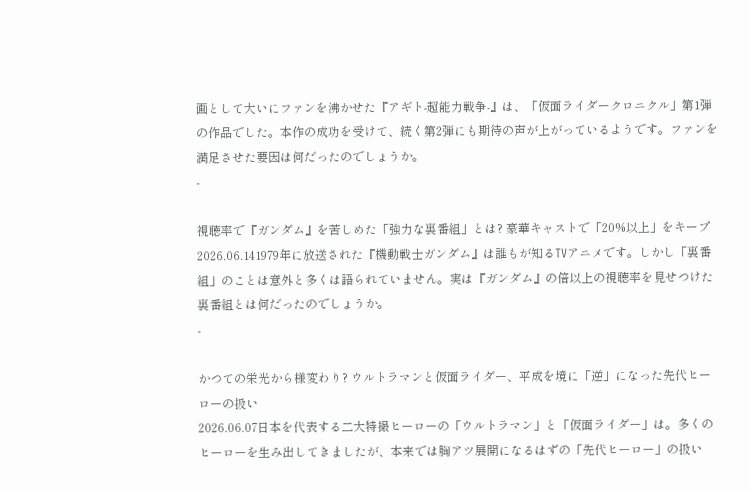画として大いにファンを沸かせた『アギト-超能力戦争-』は、「仮面ライダークロニクル」第1弾の作品でした。本作の成功を受けて、続く第2弾にも期待の声が上がっているようです。ファンを満足させた要因は何だったのでしょうか。
-

視聴率で『ガンダム』を苦しめた「強力な裏番組」とは? 豪華キャストで「20%以上」をキープ
2026.06.141979年に放送された『機動戦士ガンダム』は誰もが知るTVアニメです。しかし「裏番組」のことは意外と多くは語られていません。実は『ガンダム』の倍以上の視聴率を見せつけた裏番組とは何だったのでしょうか。
-

かつての栄光から様変わり? ウルトラマンと仮面ライダー、平成を境に「逆」になった先代ヒーローの扱い
2026.06.07日本を代表する二大特撮ヒーローの「ウルトラマン」と「仮面ライダー」は。多くのヒーローを生み出してきましたが、本来では胸アツ展開になるはずの「先代ヒーロー」の扱い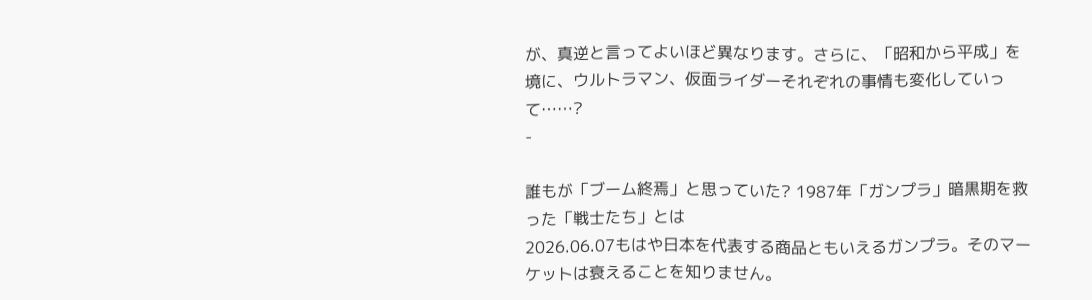が、真逆と言ってよいほど異なります。さらに、「昭和から平成」を境に、ウルトラマン、仮面ライダーそれぞれの事情も変化していって……?
-

誰もが「ブーム終焉」と思っていた? 1987年「ガンプラ」暗黒期を救った「戦士たち」とは
2026.06.07もはや日本を代表する商品ともいえるガンプラ。そのマーケットは衰えることを知りません。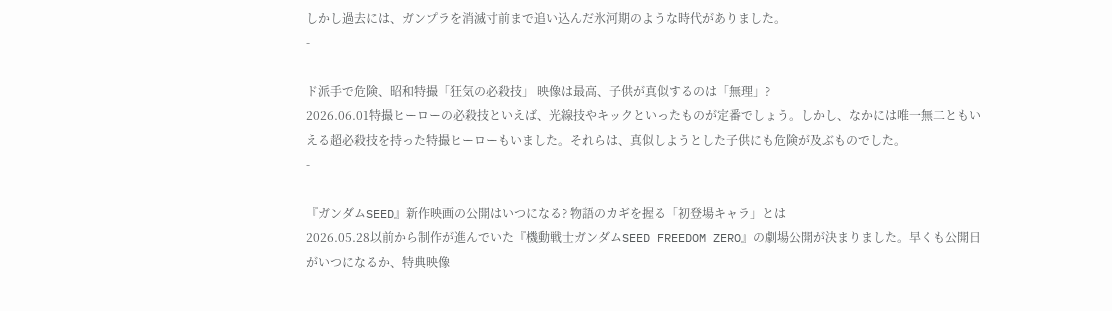しかし過去には、ガンプラを消滅寸前まで追い込んだ氷河期のような時代がありました。
-

ド派手で危険、昭和特撮「狂気の必殺技」 映像は最高、子供が真似するのは「無理」?
2026.06.01特撮ヒーローの必殺技といえば、光線技やキックといったものが定番でしょう。しかし、なかには唯一無二ともいえる超必殺技を持った特撮ヒーローもいました。それらは、真似しようとした子供にも危険が及ぶものでした。
-

『ガンダムSEED』新作映画の公開はいつになる? 物語のカギを握る「初登場キャラ」とは
2026.05.28以前から制作が進んでいた『機動戦士ガンダムSEED FREEDOM ZERO』の劇場公開が決まりました。早くも公開日がいつになるか、特典映像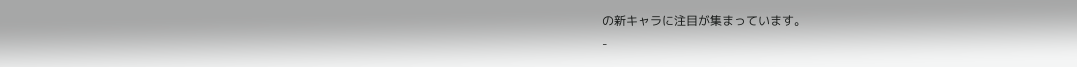の新キャラに注目が集まっています。
-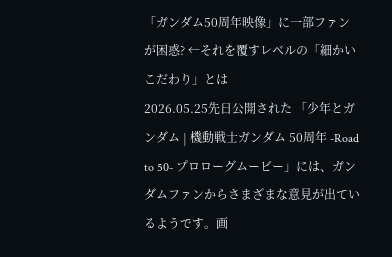「ガンダム50周年映像」に一部ファンが困惑? ←それを覆すレベルの「細かいこだわり」とは
2026.05.25先日公開された 「少年とガンダム | 機動戦士ガンダム 50周年 -Road to 50- プロローグムービー」には、ガンダムファンからさまざまな意見が出ているようです。画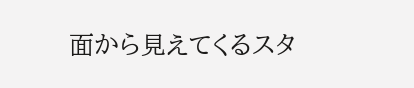面から見えてくるスタ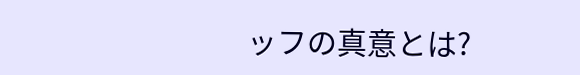ッフの真意とは?